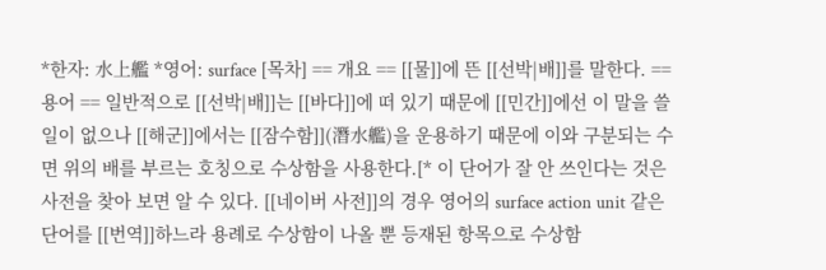*한자: 水上艦 *영어: surface [목차] == 개요 == [[물]]에 뜬 [[선박|배]]를 말한다. == 용어 == 일반적으로 [[선박|배]]는 [[바다]]에 떠 있기 때문에 [[민간]]에선 이 말을 쓸 일이 없으나 [[해군]]에서는 [[잠수함]](潛水艦)을 운용하기 때문에 이와 구분되는 수면 위의 배를 부르는 호칭으로 수상함을 사용한다.[* 이 단어가 잘 안 쓰인다는 것은 사전을 찾아 보면 알 수 있다. [[네이버 사전]]의 경우 영어의 surface action unit 같은 단어를 [[번역]]하느라 용례로 수상함이 나올 뿐 등재된 항목으로 수상함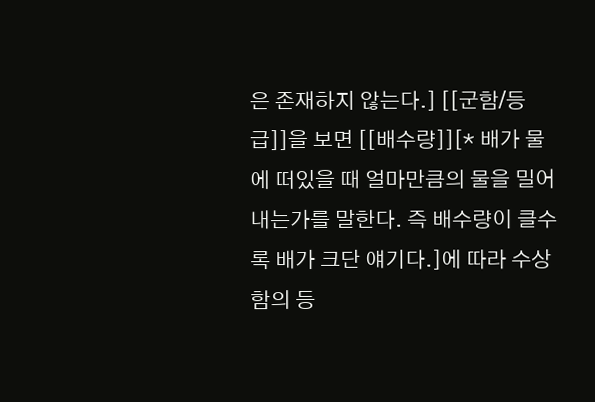은 존재하지 않는다.] [[군함/등급]]을 보면 [[배수량]][* 배가 물에 떠있을 때 얼마만큼의 물을 밀어내는가를 말한다. 즉 배수량이 클수록 배가 크단 얘기다.]에 따라 수상함의 등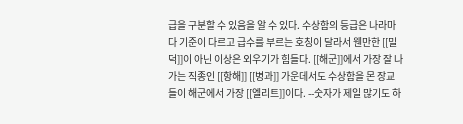급을 구분할 수 있음을 알 수 있다. 수상함의 등급은 나라마다 기준이 다르고 급수를 부르는 호칭이 달라서 웬만한 [[밀덕]]이 아닌 이상은 외우기가 힘들다. [[해군]]에서 가장 잘 나가는 직종인 [[항해]] [[병과]] 가운데서도 수상함을 몬 장교들이 해군에서 가장 [[엘리트]]이다. --숫자가 제일 많기도 하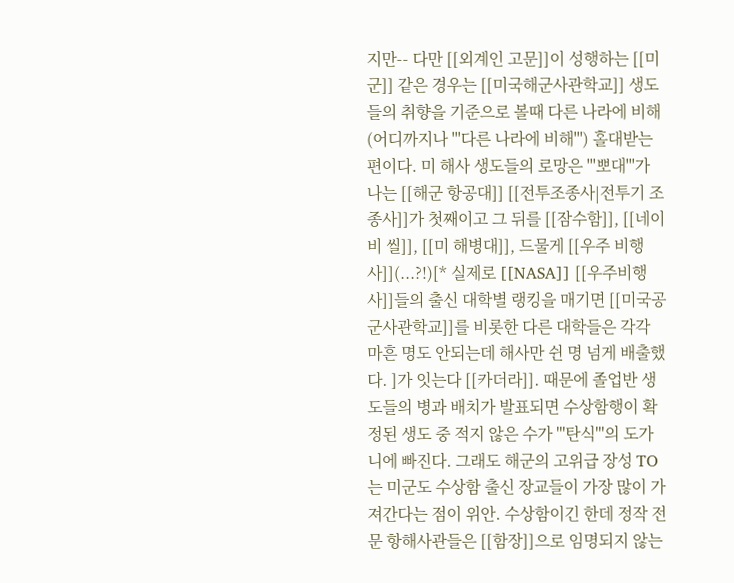지만-- 다만 [[외계인 고문]]이 성행하는 [[미군]] 같은 경우는 [[미국해군사관학교]] 생도들의 취향을 기준으로 볼때 다른 나라에 비해 (어디까지나 '''다른 나라에 비해''') 홀대받는 편이다. 미 해사 생도들의 로망은 '''뽀대'''가 나는 [[해군 항공대]] [[전투조종사|전투기 조종사]]가 첫째이고 그 뒤를 [[잠수함]], [[네이비 씰]], [[미 해병대]], 드물게 [[우주 비행사]](...?!)[* 실제로 [[NASA]] [[우주비행사]]들의 출신 대학별 랭킹을 매기면 [[미국공군사관학교]]를 비롯한 다른 대학들은 각각 마흔 명도 안되는데 해사만 쉰 명 넘게 배출했다. ]가 잇는다 [[카더라]]. 때문에 졸업반 생도들의 병과 배치가 발표되면 수상함행이 확정된 생도 중 적지 않은 수가 '''탄식'''의 도가니에 빠진다. 그래도 해군의 고위급 장성 TO는 미군도 수상함 출신 장교들이 가장 많이 가져간다는 점이 위안. 수상함이긴 한데 정작 전문 항해사관들은 [[함장]]으로 임명되지 않는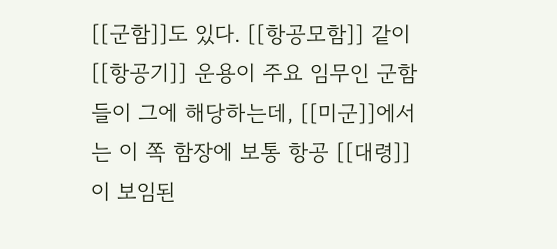[[군함]]도 있다. [[항공모함]] 같이 [[항공기]] 운용이 주요 임무인 군함들이 그에 해당하는데, [[미군]]에서는 이 쪽 함장에 보통 항공 [[대령]]이 보임된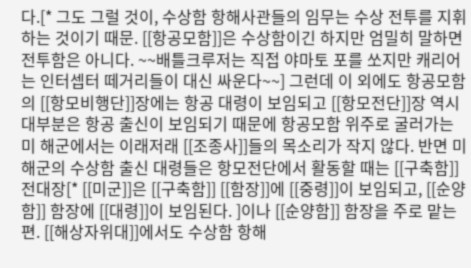다.[* 그도 그럴 것이, 수상함 항해사관들의 임무는 수상 전투를 지휘하는 것이기 때문. [[항공모함]]은 수상함이긴 하지만 엄밀히 말하면 전투함은 아니다. ~~배틀크루저는 직접 야마토 포를 쏘지만 캐리어는 인터셉터 떼거리들이 대신 싸운다~~] 그런데 이 외에도 항공모함의 [[항모비행단]]장에는 항공 대령이 보임되고 [[항모전단]]장 역시 대부분은 항공 출신이 보임되기 때문에 항공모함 위주로 굴러가는 미 해군에서는 이래저래 [[조종사]]들의 목소리가 작지 않다. 반면 미 해군의 수상함 출신 대령들은 항모전단에서 활동할 때는 [[구축함]] 전대장[* [[미군]]은 [[구축함]] [[함장]]에 [[중령]]이 보임되고, [[순양함]] 함장에 [[대령]]이 보임된다. ]이나 [[순양함]] 함장을 주로 맡는 편. [[해상자위대]]에서도 수상함 항해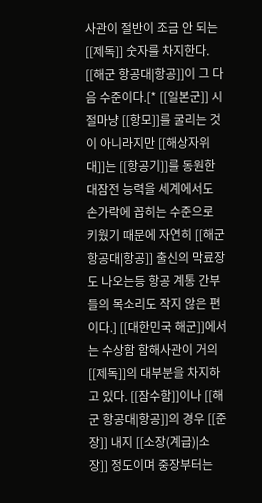사관이 절반이 조금 안 되는 [[제독]] 숫자를 차지한다. [[해군 항공대|항공]]이 그 다음 수준이다.[* [[일본군]] 시절마냥 [[항모]]를 굴리는 것이 아니라지만 [[해상자위대]]는 [[항공기]]를 동원한 대잠전 능력을 세계에서도 손가락에 꼽히는 수준으로 키웠기 때문에 자연히 [[해군 항공대|항공]] 출신의 막료장도 나오는등 항공 계통 간부들의 목소리도 작지 않은 편이다.] [[대한민국 해군]]에서는 수상함 함해사관이 거의 [[제독]]의 대부분을 차지하고 있다. [[잠수함]]이나 [[해군 항공대|항공]]의 경우 [[준장]] 내지 [[소장(계급)|소장]] 정도이며 중장부터는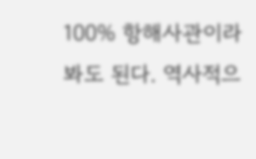100% 항해사관이라 봐도 된다. 역사적으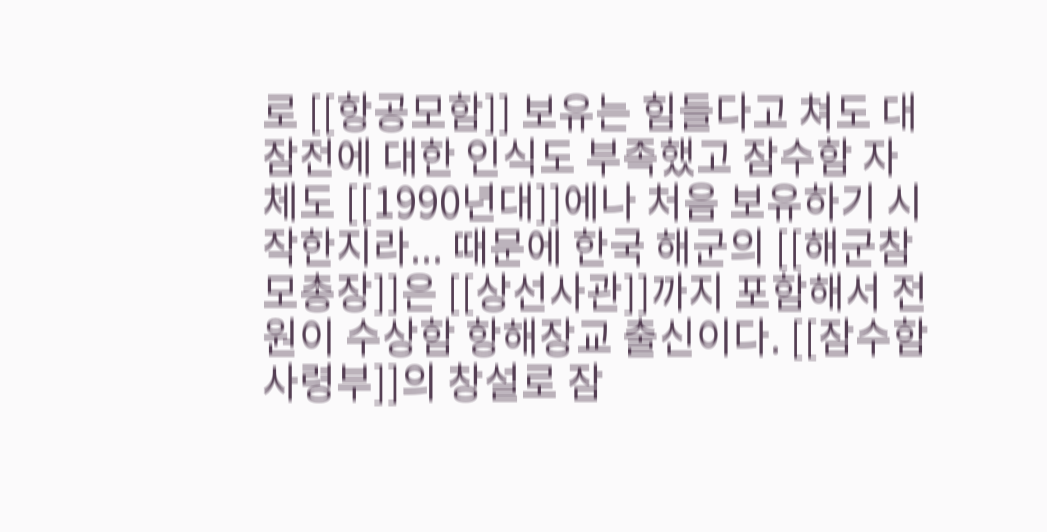로 [[항공모함]] 보유는 힘들다고 쳐도 대잠전에 대한 인식도 부족했고 잠수함 자체도 [[1990년대]]에나 처음 보유하기 시작한지라... 때문에 한국 해군의 [[해군참모총장]]은 [[상선사관]]까지 포함해서 전원이 수상함 항해장교 출신이다. [[잠수함사령부]]의 창설로 잠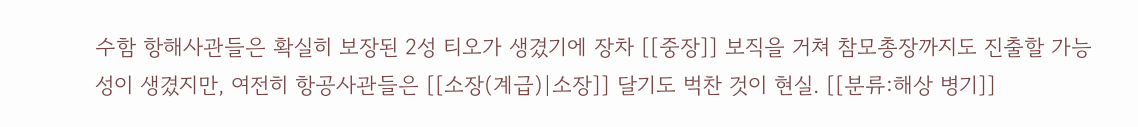수함 항해사관들은 확실히 보장된 2성 티오가 생겼기에 장차 [[중장]] 보직을 거쳐 참모총장까지도 진출할 가능성이 생겼지만, 여전히 항공사관들은 [[소장(계급)|소장]] 달기도 벅찬 것이 현실. [[분류:해상 병기]]